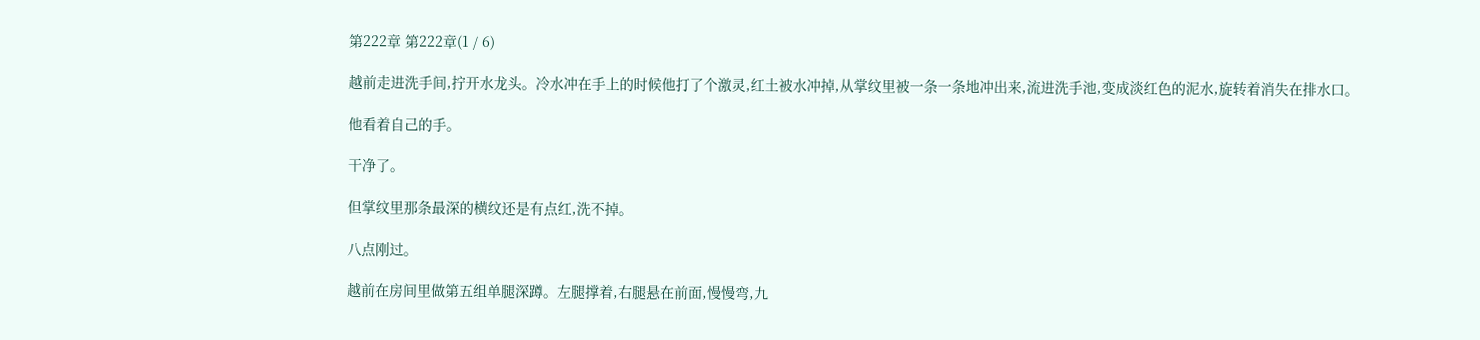第222章 第222章(1 / 6)

越前走进洗手间,拧开水龙头。冷水冲在手上的时候他打了个激灵,红土被水冲掉,从掌纹里被一条一条地冲出来,流进洗手池,变成淡红色的泥水,旋转着消失在排水口。

他看着自己的手。

干净了。

但掌纹里那条最深的横纹还是有点红,洗不掉。

八点刚过。

越前在房间里做第五组单腿深蹲。左腿撑着,右腿悬在前面,慢慢弯,九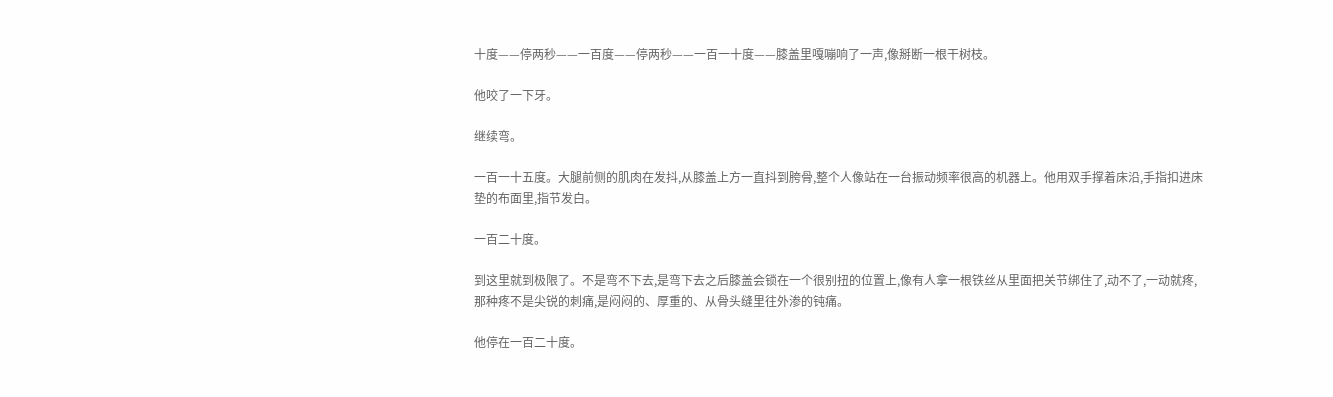十度——停两秒——一百度——停两秒——一百一十度——膝盖里嘎嘣响了一声,像掰断一根干树枝。

他咬了一下牙。

继续弯。

一百一十五度。大腿前侧的肌肉在发抖,从膝盖上方一直抖到胯骨,整个人像站在一台振动频率很高的机器上。他用双手撑着床沿,手指扣进床垫的布面里,指节发白。

一百二十度。

到这里就到极限了。不是弯不下去,是弯下去之后膝盖会锁在一个很别扭的位置上,像有人拿一根铁丝从里面把关节绑住了,动不了,一动就疼,那种疼不是尖锐的刺痛,是闷闷的、厚重的、从骨头缝里往外渗的钝痛。

他停在一百二十度。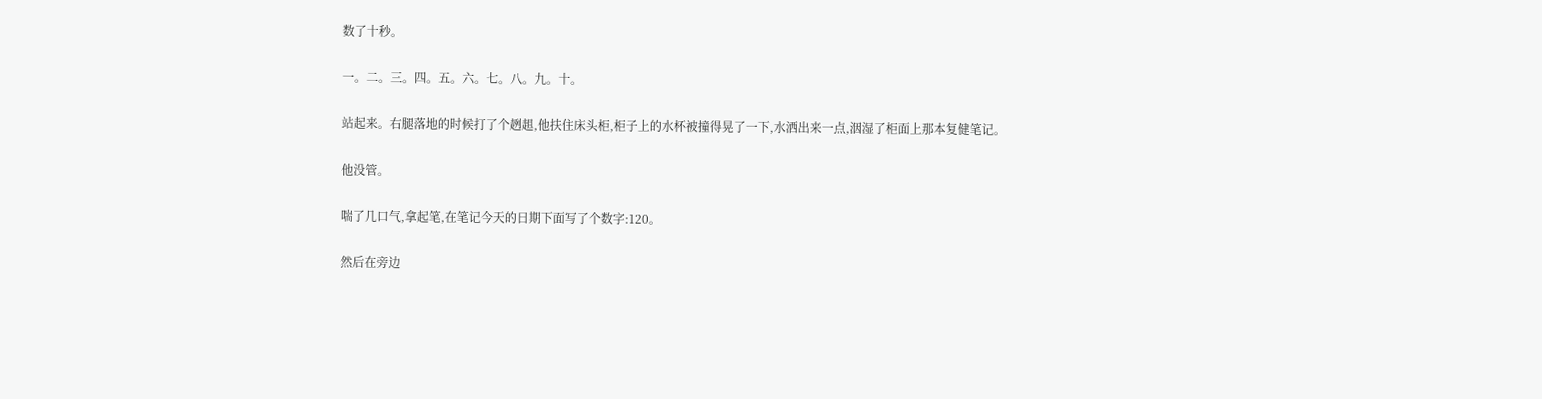数了十秒。

一。二。三。四。五。六。七。八。九。十。

站起来。右腿落地的时候打了个趔趄,他扶住床头柜,柜子上的水杯被撞得晃了一下,水洒出来一点,洇湿了柜面上那本复健笔记。

他没管。

喘了几口气,拿起笔,在笔记今天的日期下面写了个数字:120。

然后在旁边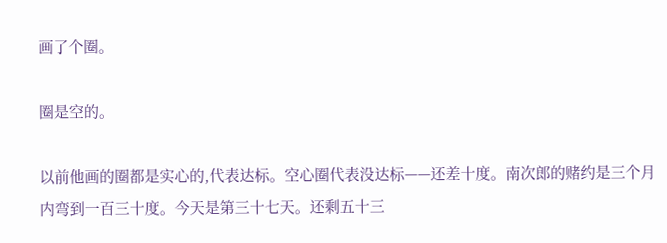画了个圈。

圈是空的。

以前他画的圈都是实心的,代表达标。空心圈代表没达标——还差十度。南次郎的赌约是三个月内弯到一百三十度。今天是第三十七天。还剩五十三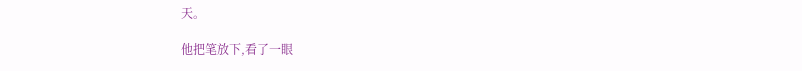天。

他把笔放下,看了一眼